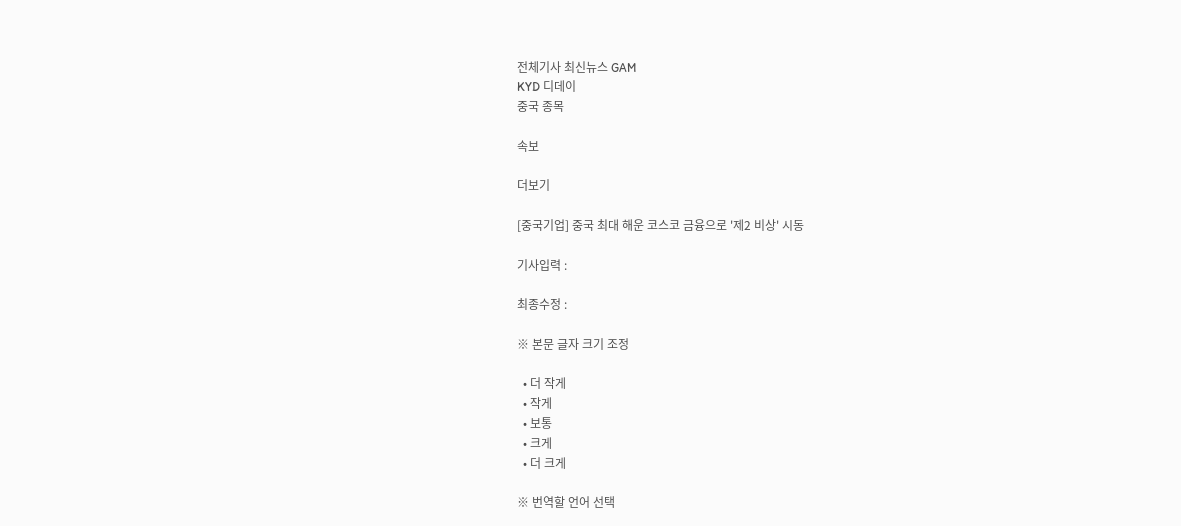전체기사 최신뉴스 GAM
KYD 디데이
중국 종목

속보

더보기

[중국기업] 중국 최대 해운 코스코 금융으로 '제2 비상' 시동

기사입력 :

최종수정 :

※ 본문 글자 크기 조정

  • 더 작게
  • 작게
  • 보통
  • 크게
  • 더 크게

※ 번역할 언어 선택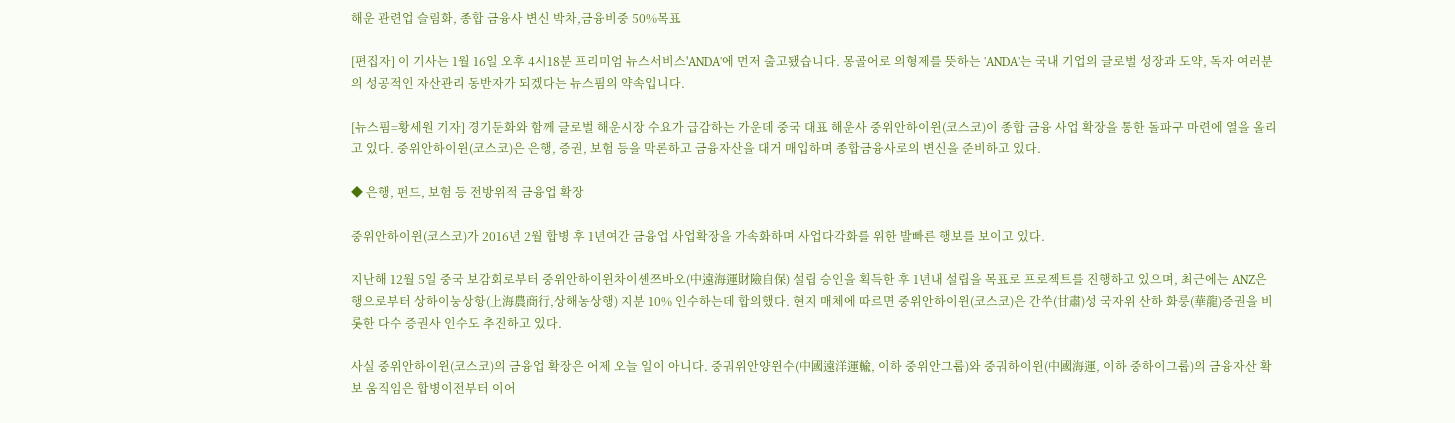해운 관련업 슬림화, 종합 금융사 변신 박차,금융비중 50%목표

[편집자] 이 기사는 1월 16일 오후 4시18분 프리미엄 뉴스서비스'ANDA'에 먼저 출고됐습니다. 몽골어로 의형제를 뜻하는 'ANDA'는 국내 기업의 글로벌 성장과 도약, 독자 여러분의 성공적인 자산관리 동반자가 되겠다는 뉴스핌의 약속입니다.

[뉴스핌=황세원 기자] 경기둔화와 함께 글로벌 해운시장 수요가 급감하는 가운데 중국 대표 해운사 중위안하이윈(코스코)이 종합 금융 사업 확장을 통한 돌파구 마련에 열을 올리고 있다. 중위안하이윈(코스코)은 은행, 증권, 보험 등을 막론하고 금융자산을 대거 매입하며 종합금융사로의 변신을 준비하고 있다.

◆ 은행, 펀드, 보험 등 전방위적 금융업 확장

중위안하이윈(코스코)가 2016년 2월 합병 후 1년여간 금융업 사업확장을 가속화하며 사업다각화를 위한 발빠른 행보를 보이고 있다.

지난해 12월 5일 중국 보감회로부터 중위안하이윈차이셴쯔바오(中遠海運財險自保) 설립 승인을 획득한 후 1년내 설립을 목표로 프로젝트를 진행하고 있으며, 최근에는 ANZ은행으로부터 상하이눙상항(上海農商行,상해농상행) 지분 10% 인수하는데 합의했다. 현지 매체에 따르면 중위안하이윈(코스코)은 간쑤(甘肅)성 국자위 산하 화룽(華龍)증권을 비롯한 다수 증권사 인수도 추진하고 있다.

사실 중위안하이윈(코스코)의 금융업 확장은 어제 오늘 일이 아니다. 중궈위안양윈수(中國遠洋運輸, 이하 중위안그룹)와 중궈하이윈(中國海運, 이하 중하이그룹)의 금융자산 확보 움직임은 합병이전부터 이어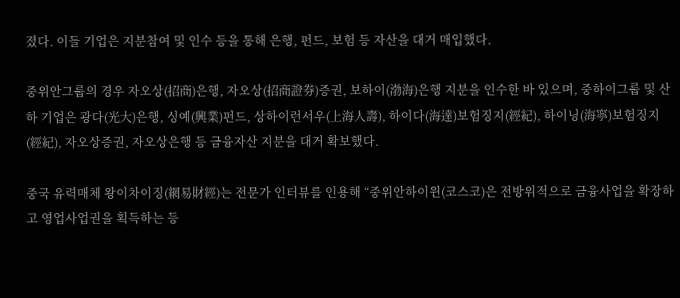졌다. 이들 기업은 지분참여 및 인수 등을 통해 은행, 펀드, 보험 등 자산을 대거 매입했다.

중위안그룹의 경우 자오상(招商)은행, 자오상(招商證券)증권, 보하이(渤海)은행 지분을 인수한 바 있으며, 중하이그룹 및 산하 기업은 광다(光大)은행, 싱예(興業)펀드, 상하이런서우(上海人壽), 하이다(海達)보험징지(經紀), 하이닝(海寧)보험징지(經紀), 자오상증권, 자오상은행 등 금융자산 지분을 대거 확보했다.

중국 유력매체 왕이차이징(網易財經)는 전문가 인터뷰를 인용해 “중위안하이윈(코스코)은 전방위적으로 금융사업을 확장하고 영업사업권을 획득하는 등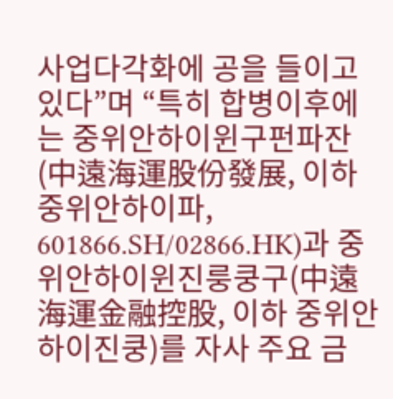사업다각화에 공을 들이고 있다”며 “특히 합병이후에는 중위안하이윈구펀파잔(中遠海運股份發展, 이하 중위안하이파, 601866.SH/02866.HK)과 중위안하이윈진룽쿵구(中遠海運金融控股, 이하 중위안하이진쿵)를 자사 주요 금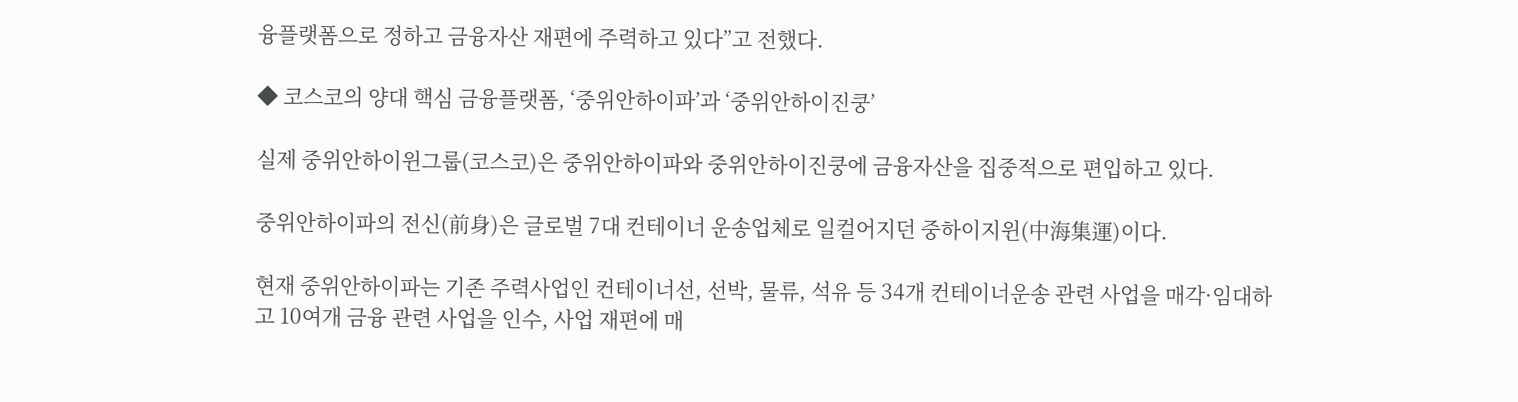융플랫폼으로 정하고 금융자산 재편에 주력하고 있다”고 전했다.

◆ 코스코의 양대 핵심 금융플랫폼, ‘중위안하이파’과 ‘중위안하이진쿵’

실제 중위안하이윈그룹(코스코)은 중위안하이파와 중위안하이진쿵에 금융자산을 집중적으로 편입하고 있다.

중위안하이파의 전신(前身)은 글로벌 7대 컨테이너 운송업체로 일컬어지던 중하이지윈(中海集運)이다.

현재 중위안하이파는 기존 주력사업인 컨테이너선, 선박, 물류, 석유 등 34개 컨테이너운송 관련 사업을 매각·임대하고 10여개 금융 관련 사업을 인수, 사업 재편에 매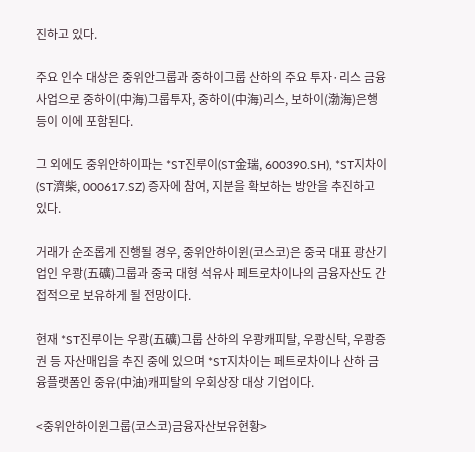진하고 있다.

주요 인수 대상은 중위안그룹과 중하이그룹 산하의 주요 투자·리스 금융사업으로 중하이(中海)그룹투자, 중하이(中海)리스, 보하이(渤海)은행 등이 이에 포함된다.

그 외에도 중위안하이파는 *ST진루이(ST金瑞, 600390.SH), *ST지차이(ST濟柴, 000617.SZ) 증자에 참여, 지분을 확보하는 방안을 추진하고 있다.

거래가 순조롭게 진행될 경우, 중위안하이윈(코스코)은 중국 대표 광산기업인 우쾅(五礦)그룹과 중국 대형 석유사 페트로차이나의 금융자산도 간접적으로 보유하게 될 전망이다.

현재 *ST진루이는 우쾅(五礦)그룹 산하의 우쾅캐피탈, 우쾅신탁, 우쾅증권 등 자산매입을 추진 중에 있으며 *ST지차이는 페트로차이나 산하 금융플랫폼인 중유(中油)캐피탈의 우회상장 대상 기업이다.

<중위안하이윈그룹(코스코)금융자산보유현황>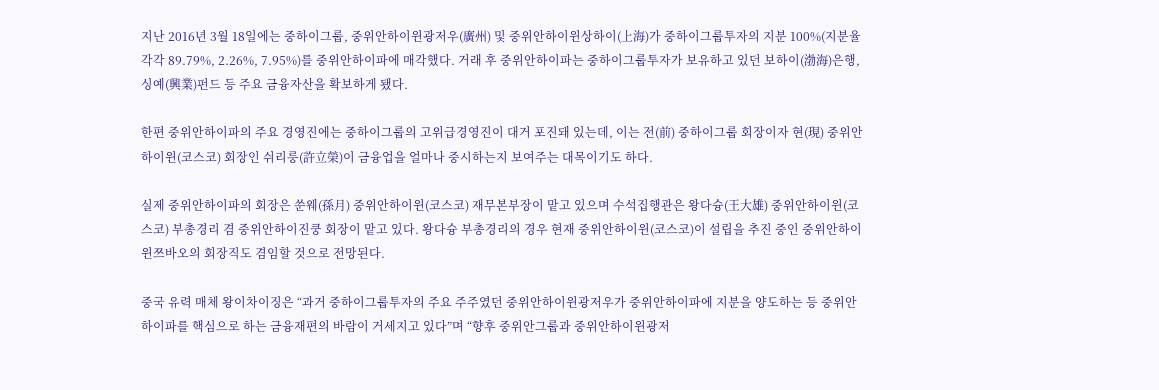지난 2016년 3월 18일에는 중하이그룹, 중위안하이윈광저우(廣州) 및 중위안하이윈상하이(上海)가 중하이그룹투자의 지분 100%(지분율 각각 89.79%, 2.26%, 7.95%)를 중위안하이파에 매각했다. 거래 후 중위안하이파는 중하이그룹투자가 보유하고 있던 보하이(渤海)은행, 싱예(興業)펀드 등 주요 금융자산을 확보하게 됐다.

한편 중위안하이파의 주요 경영진에는 중하이그룹의 고위급경영진이 대거 포진돼 있는데, 이는 전(前) 중하이그룹 회장이자 현(現) 중위안하이윈(코스코) 회장인 쉬리룽(許立榮)이 금융업을 얼마나 중시하는지 보여주는 대목이기도 하다.

실제 중위안하이파의 회장은 쑨웨(孫月) 중위안하이윈(코스코) 재무본부장이 맡고 있으며 수석집행관은 왕다슝(王大雄) 중위안하이윈(코스코) 부총경리 겸 중위안하이진쿵 회장이 맡고 있다. 왕다슝 부총경리의 경우 현재 중위안하이윈(코스코)이 설립을 추진 중인 중위안하이윈쯔바오의 회장직도 겸임할 것으로 전망된다.

중국 유력 매체 왕이차이징은 “과거 중하이그룹투자의 주요 주주였던 중위안하이윈광저우가 중위안하이파에 지분을 양도하는 등 중위안하이파를 핵심으로 하는 금융재편의 바람이 거세지고 있다”며 “향후 중위안그룹과 중위안하이윈광저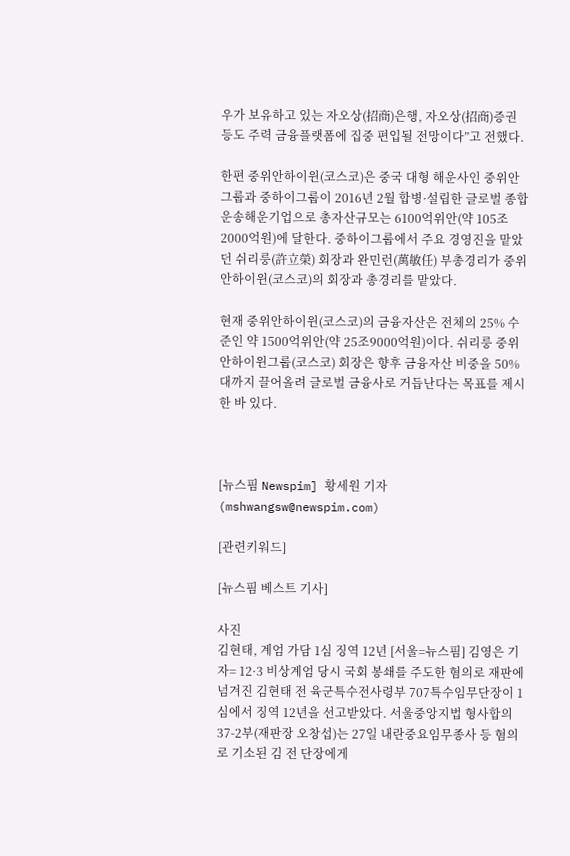우가 보유하고 있는 자오상(招商)은행, 자오상(招商)증권 등도 주력 금융플랫폼에 집중 편입될 전망이다”고 전했다.

한편 중위안하이윈(코스코)은 중국 대형 해운사인 중위안그룹과 중하이그룹이 2016년 2월 합병·설립한 글로벌 종합운송해운기업으로 총자산규모는 6100억위안(약 105조2000억원)에 달한다. 중하이그룹에서 주요 경영진을 맡았던 쉬리룽(許立榮) 회장과 완민런(萬敏任) 부총경리가 중위안하이윈(코스코)의 회장과 총경리를 맡았다.

현재 중위안하이윈(코스코)의 금융자산은 전체의 25% 수준인 약 1500억위안(약 25조9000억원)이다. 쉬리룽 중위안하이윈그룹(코스코) 회장은 향후 금융자산 비중을 50%대까지 끌어올려 글로벌 금융사로 거듭난다는 목표를 제시한 바 있다.



[뉴스핌 Newspim] 황세원 기자 (mshwangsw@newspim.com)

[관련키워드]

[뉴스핌 베스트 기사]

사진
김현태, 계엄 가담 1심 징역 12년 [서울=뉴스핌] 김영은 기자= 12·3 비상계엄 당시 국회 봉쇄를 주도한 혐의로 재판에 넘겨진 김현태 전 육군특수전사령부 707특수임무단장이 1심에서 징역 12년을 선고받았다. 서울중앙지법 형사합의37-2부(재판장 오창섭)는 27일 내란중요임무종사 등 혐의로 기소된 김 전 단장에게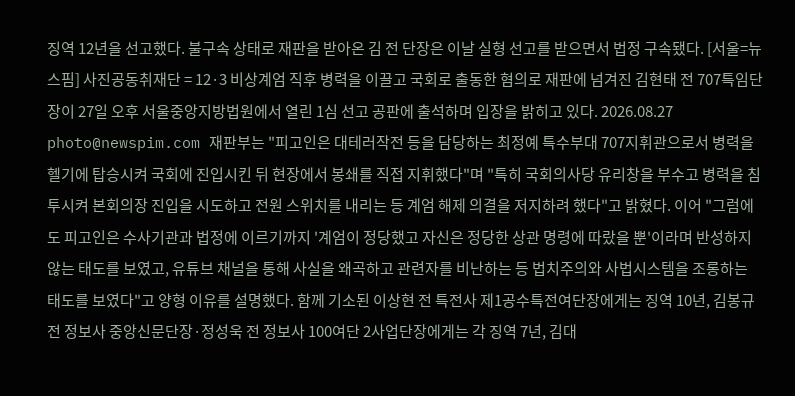징역 12년을 선고했다. 불구속 상태로 재판을 받아온 김 전 단장은 이날 실형 선고를 받으면서 법정 구속됐다. [서울=뉴스핌] 사진공동취재단 = 12·3 비상계엄 직후 병력을 이끌고 국회로 출동한 혐의로 재판에 넘겨진 김현태 전 707특임단장이 27일 오후 서울중앙지방법원에서 열린 1심 선고 공판에 출석하며 입장을 밝히고 있다. 2026.08.27 photo@newspim.com 재판부는 "피고인은 대테러작전 등을 담당하는 최정예 특수부대 707지휘관으로서 병력을 헬기에 탑승시켜 국회에 진입시킨 뒤 현장에서 봉쇄를 직접 지휘했다"며 "특히 국회의사당 유리창을 부수고 병력을 침투시켜 본회의장 진입을 시도하고 전원 스위치를 내리는 등 계엄 해제 의결을 저지하려 했다"고 밝혔다. 이어 "그럼에도 피고인은 수사기관과 법정에 이르기까지 '계엄이 정당했고 자신은 정당한 상관 명령에 따랐을 뿐'이라며 반성하지 않는 태도를 보였고, 유튜브 채널을 통해 사실을 왜곡하고 관련자를 비난하는 등 법치주의와 사법시스템을 조롱하는 태도를 보였다"고 양형 이유를 설명했다. 함께 기소된 이상현 전 특전사 제1공수특전여단장에게는 징역 10년, 김봉규 전 정보사 중앙신문단장·정성욱 전 정보사 100여단 2사업단장에게는 각 징역 7년, 김대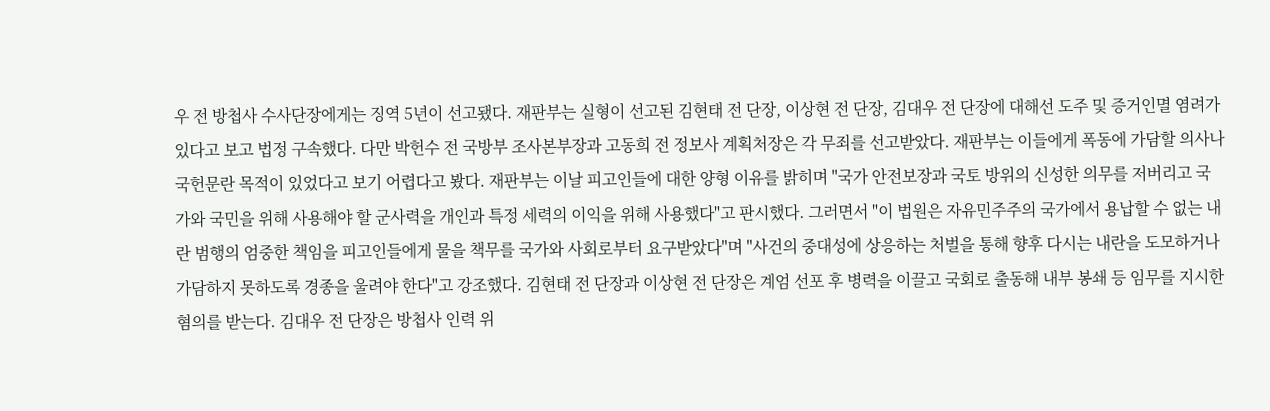우 전 방첩사 수사단장에게는 징역 5년이 선고됐다. 재판부는 실형이 선고된 김현태 전 단장, 이상현 전 단장, 김대우 전 단장에 대해선 도주 및 증거인멸 염려가 있다고 보고 법정 구속했다. 다만 박헌수 전 국방부 조사본부장과 고동희 전 정보사 계획처장은 각 무죄를 선고받았다. 재판부는 이들에게 폭동에 가담할 의사나 국헌문란 목적이 있었다고 보기 어렵다고 봤다. 재판부는 이날 피고인들에 대한 양형 이유를 밝히며 "국가 안전보장과 국토 방위의 신성한 의무를 저버리고 국가와 국민을 위해 사용해야 할 군사력을 개인과 특정 세력의 이익을 위해 사용했다"고 판시했다. 그러면서 "이 법원은 자유민주주의 국가에서 용납할 수 없는 내란 범행의 엄중한 책임을 피고인들에게 물을 책무를 국가와 사회로부터 요구받았다"며 "사건의 중대성에 상응하는 처벌을 통해 향후 다시는 내란을 도모하거나 가담하지 못하도록 경종을 울려야 한다"고 강조했다. 김현태 전 단장과 이상현 전 단장은 계엄 선포 후 병력을 이끌고 국회로 출동해 내부 봉쇄 등 임무를 지시한 혐의를 받는다. 김대우 전 단장은 방첩사 인력 위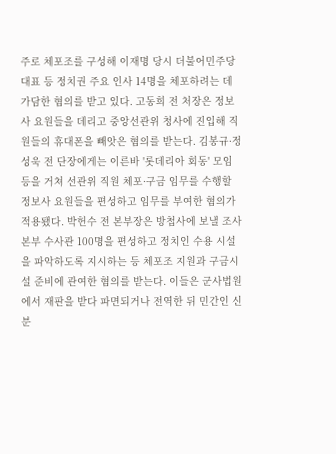주로 체포조를 구성해 이재명 당시 더불어민주당 대표 등 정치권 주요 인사 14명을 체포하려는 데 가담한 혐의를 받고 있다. 고동희 전 처장은 정보사 요원들을 데리고 중앙선관위 청사에 진입해 직원들의 휴대폰을 빼앗은 혐의를 받는다. 김봉규·정성욱 전 단장에게는 이른바 '롯데리아 회동' 모임 등을 거쳐 선관위 직원 체포·구금 임무를 수행할 정보사 요원들을 편성하고 임무를 부여한 혐의가 적용됐다. 박헌수 전 본부장은 방첩사에 보낼 조사본부 수사관 100명을 편성하고 정치인 수용 시설을 파악하도록 지시하는 등 체포조 지원과 구금시설 준비에 관여한 혐의를 받는다. 이들은 군사법원에서 재판을 받다 파면되거나 전역한 뒤 민간인 신분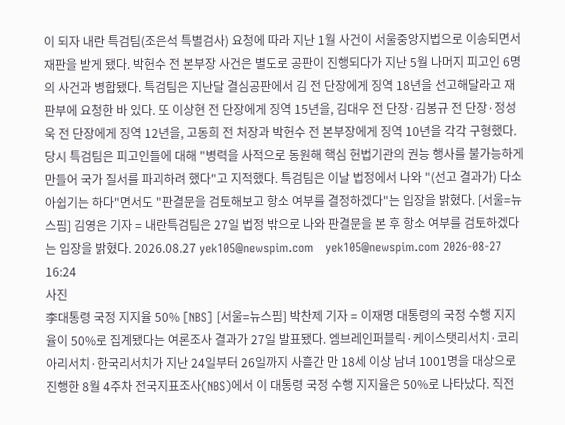이 되자 내란 특검팀(조은석 특별검사) 요청에 따라 지난 1월 사건이 서울중앙지법으로 이송되면서 재판을 받게 됐다. 박헌수 전 본부장 사건은 별도로 공판이 진행되다가 지난 5월 나머지 피고인 6명의 사건과 병합됐다. 특검팀은 지난달 결심공판에서 김 전 단장에게 징역 18년을 선고해달라고 재판부에 요청한 바 있다. 또 이상현 전 단장에게 징역 15년을, 김대우 전 단장·김봉규 전 단장·정성욱 전 단장에게 징역 12년을, 고동희 전 처장과 박헌수 전 본부장에게 징역 10년을 각각 구형했다. 당시 특검팀은 피고인들에 대해 "병력을 사적으로 동원해 핵심 헌법기관의 권능 행사를 불가능하게 만들어 국가 질서를 파괴하려 했다"고 지적했다. 특검팀은 이날 법정에서 나와 "(선고 결과가) 다소 아쉽기는 하다"면서도 "판결문을 검토해보고 항소 여부를 결정하겠다"는 입장을 밝혔다. [서울=뉴스핌] 김영은 기자 = 내란특검팀은 27일 법정 밖으로 나와 판결문을 본 후 항소 여부를 검토하겠다는 입장을 밝혔다. 2026.08.27 yek105@newspim.com   yek105@newspim.com 2026-08-27 16:24
사진
李대통령 국정 지지율 50% [NBS] [서울=뉴스핌] 박찬제 기자 = 이재명 대통령의 국정 수행 지지율이 50%로 집계됐다는 여론조사 결과가 27일 발표됐다. 엠브레인퍼블릭·케이스탯리서치·코리아리서치·한국리서치가 지난 24일부터 26일까지 사흘간 만 18세 이상 남녀 1001명을 대상으로 진행한 8월 4주차 전국지표조사(NBS)에서 이 대통령 국정 수행 지지율은 50%로 나타났다. 직전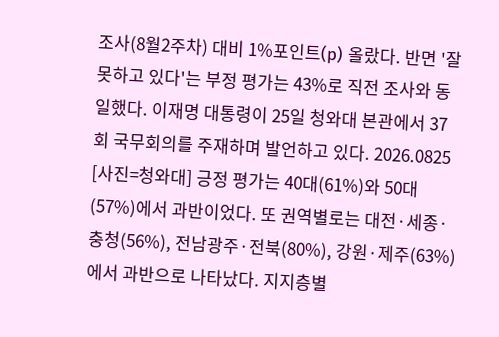조사(8월2주차) 대비 1%포인트(p) 올랐다. 반면 '잘못하고 있다'는 부정 평가는 43%로 직전 조사와 동일했다. 이재명 대통령이 25일 청와대 본관에서 37회 국무회의를 주재하며 발언하고 있다. 2026.0825 [사진=청와대] 긍정 평가는 40대(61%)와 50대(57%)에서 과반이었다. 또 권역별로는 대전·세종·충청(56%), 전남광주·전북(80%), 강원·제주(63%)에서 과반으로 나타났다. 지지층별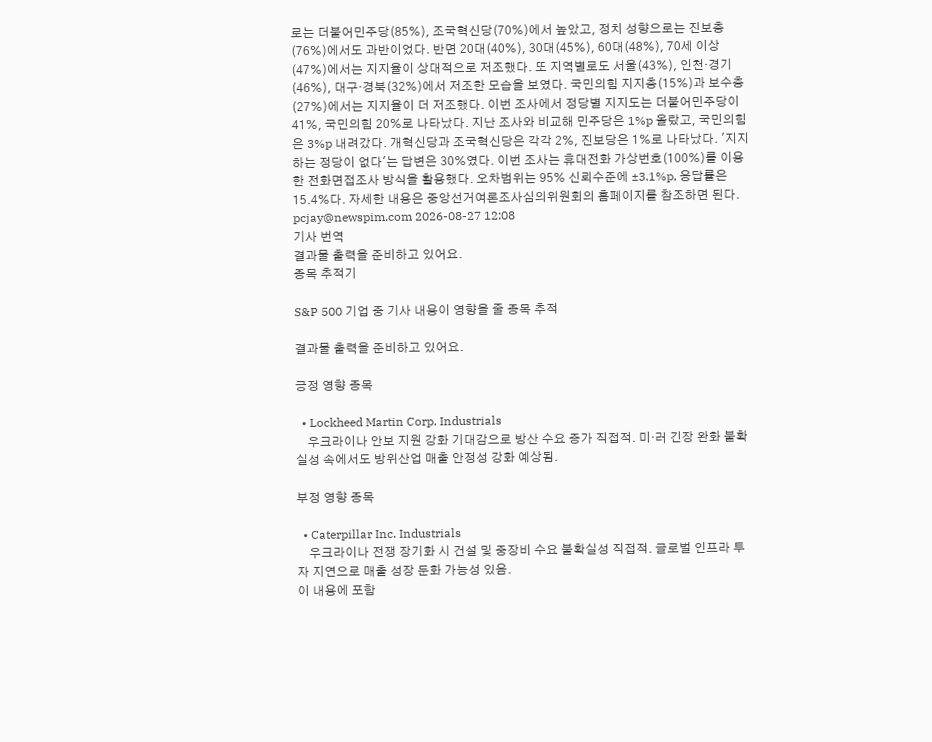로는 더불어민주당(85%), 조국혁신당(70%)에서 높았고, 정치 성향으로는 진보층(76%)에서도 과반이었다. 반면 20대(40%), 30대(45%), 60대(48%), 70세 이상(47%)에서는 지지율이 상대적으로 저조했다. 또 지역별로도 서울(43%), 인천·경기(46%), 대구·경북(32%)에서 저조한 모습을 보였다. 국민의힘 지지층(15%)과 보수층(27%)에서는 지지율이 더 저조했다. 이번 조사에서 정당별 지지도는 더불어민주당이 41%, 국민의힘 20%로 나타났다. 지난 조사와 비교해 민주당은 1%p 올랐고, 국민의힘은 3%p 내려갔다. 개혁신당과 조국혁신당은 각각 2%, 진보당은 1%로 나타났다. '지지하는 정당이 없다'는 답변은 30%였다. 이번 조사는 휴대전화 가상번호(100%)를 이용한 전화면접조사 방식을 활용했다. 오차범위는 95% 신뢰수준에 ±3.1%p, 응답률은 15.4%다. 자세한 내용은 중앙선거여론조사심의위원회의 홈페이지를 참조하면 된다. pcjay@newspim.com 2026-08-27 12:08
기사 번역
결과물 출력을 준비하고 있어요.
종목 추적기

S&P 500 기업 중 기사 내용이 영향을 줄 종목 추적

결과물 출력을 준비하고 있어요.

긍정 영향 종목

  • Lockheed Martin Corp. Industrials
    우크라이나 안보 지원 강화 기대감으로 방산 수요 증가 직접적. 미·러 긴장 완화 불확실성 속에서도 방위산업 매출 안정성 강화 예상됨.

부정 영향 종목

  • Caterpillar Inc. Industrials
    우크라이나 전쟁 장기화 시 건설 및 중장비 수요 불확실성 직접적. 글로벌 인프라 투자 지연으로 매출 성장 둔화 가능성 있음.
이 내용에 포함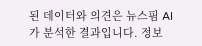된 데이터와 의견은 뉴스핌 AI가 분석한 결과입니다. 정보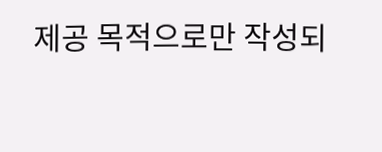제공 목적으로만 작성되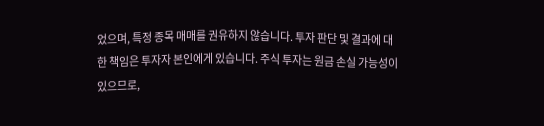었으며, 특정 종목 매매를 권유하지 않습니다. 투자 판단 및 결과에 대한 책임은 투자자 본인에게 있습니다. 주식 투자는 원금 손실 가능성이 있으므로,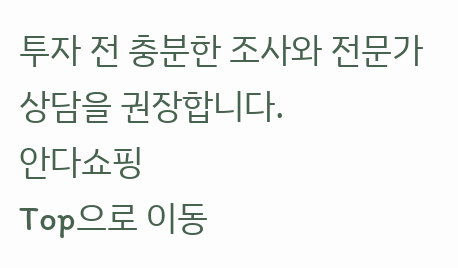투자 전 충분한 조사와 전문가 상담을 권장합니다.
안다쇼핑
Top으로 이동